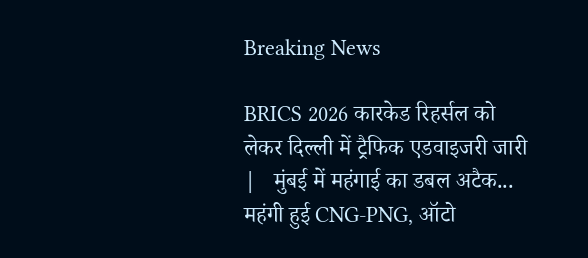Breaking News

BRICS 2026 कारकेड रिहर्सल को लेकर दिल्ली में ट्रैफिक एडवाइजरी जारी     |   मुंबई में महंगाई का डबल अटैक... महंगी हुई CNG-PNG, ऑटो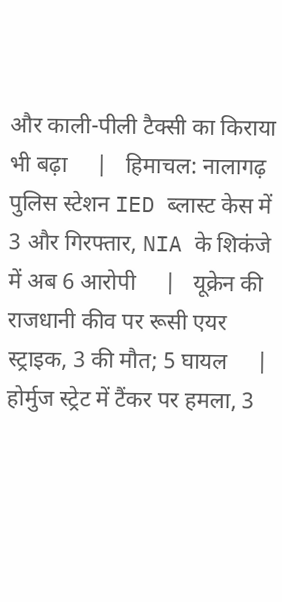और काली-पीली टैक्सी का किराया भी बढ़ा     |   हिमाचल: नालागढ़ पुलिस स्टेशन IED ब्लास्ट केस में 3 और गिरफ्तार, NIA के शिकंजे में अब 6 आरोपी     |   यूक्रेन की राजधानी कीव पर रूसी एयर स्ट्राइक, 3 की मौत; 5 घायल     |   होर्मुज स्ट्रेट में टैंकर पर हमला, 3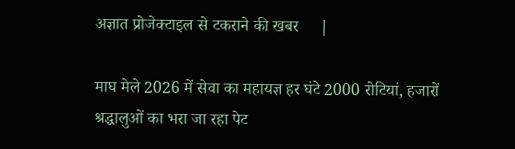अज्ञात प्रोजेक्टाइल से टकराने की खबर     |

माघ मेले 2026 में सेवा का महायज्ञ हर घंटे 2000 रोटियां, हजारों श्रद्धालुओं का भरा जा रहा पेट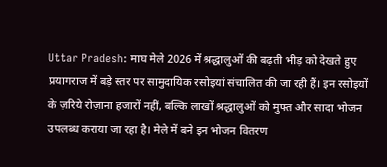Uttar Pradesh: माघ मेले 2026 में श्रद्धालुओं की बढ़ती भीड़ को देखते हुए प्रयागराज में बड़े स्तर पर सामुदायिक रसोइयां संचालित की जा रही हैं। इन रसोइयों के ज़रिये रोज़ाना हजारों नहीं, बल्कि लाखों श्रद्धालुओं को मुफ्त और सादा भोजन उपलब्ध कराया जा रहा है। मेले में बने इन भोजन वितरण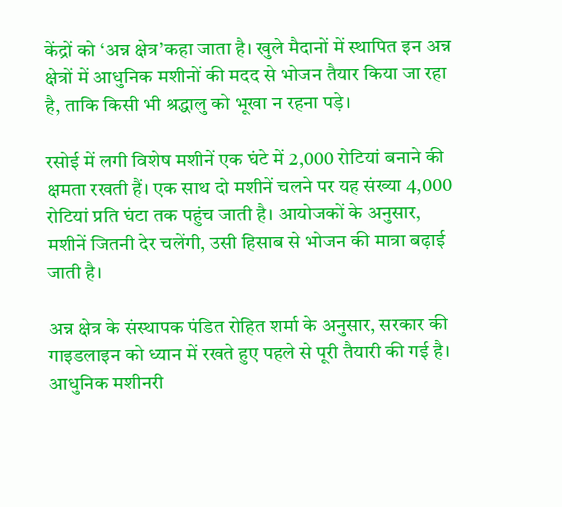केंद्रों को ‘अन्न क्षेत्र’कहा जाता है। खुले मैदानों में स्थापित इन अन्न क्षेत्रों में आधुनिक मशीनों की मदद से भोजन तैयार किया जा रहा है, ताकि किसी भी श्रद्धालु को भूखा न रहना पड़े।

रसोई में लगी विशेष मशीनें एक घंटे में 2,000 रोटियां बनाने की क्षमता रखती हैं। एक साथ दो मशीनें चलने पर यह संख्या 4,000 रोटियां प्रति घंटा तक पहुंच जाती है। आयोजकों के अनुसार, मशीनें जितनी देर चलेंगी, उसी हिसाब से भोजन की मात्रा बढ़ाई जाती है।

अन्न क्षेत्र के संस्थापक पंडित रोहित शर्मा के अनुसार, सरकार की गाइडलाइन को ध्यान में रखते हुए पहले से पूरी तैयारी की गई है। आधुनिक मशीनरी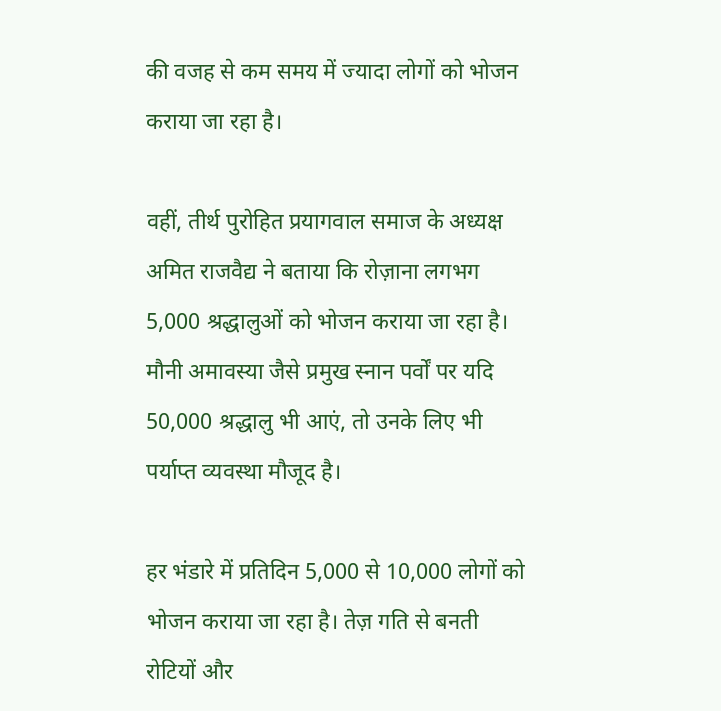की वजह से कम समय में ज्यादा लोगों को भोजन कराया जा रहा है।

वहीं, तीर्थ पुरोहित प्रयागवाल समाज के अध्यक्ष अमित राजवैद्य ने बताया कि रोज़ाना लगभग 5,000 श्रद्धालुओं को भोजन कराया जा रहा है। मौनी अमावस्या जैसे प्रमुख स्नान पर्वों पर यदि 50,000 श्रद्धालु भी आएं, तो उनके लिए भी पर्याप्त व्यवस्था मौजूद है।

हर भंडारे में प्रतिदिन 5,000 से 10,000 लोगों को भोजन कराया जा रहा है। तेज़ गति से बनती रोटियों और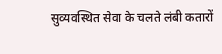सुव्यवस्थित सेवा के चलते लंबी कतारों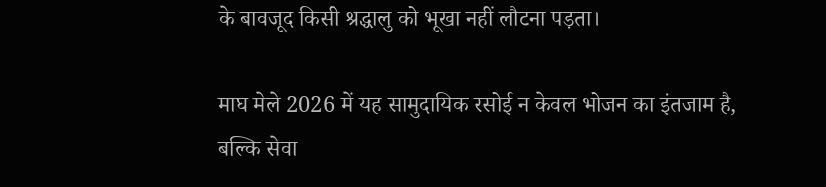के बावजूद किसी श्रद्धालु को भूखा नहीं लौटना पड़ता।

माघ मेले 2026 में यह सामुदायिक रसोई न केवल भोजन का इंतजाम है, बल्कि सेवा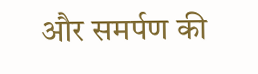और समर्पण की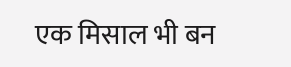एक मिसाल भी बन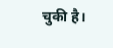चुकी है।